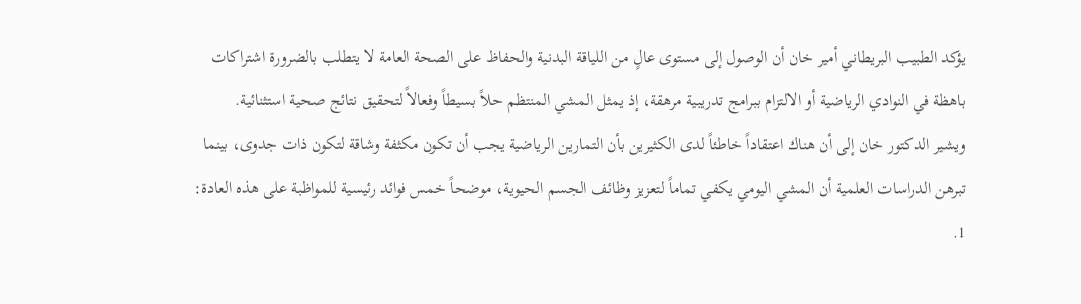يؤكد الطبيب البريطاني أمير خان أن الوصول إلى مستوى عالٍ من اللياقة البدنية والحفاظ على الصحة العامة لا يتطلب بالضرورة اشتراكات باهظة في النوادي الرياضية أو الالتزام ببرامج تدريبية مرهقة، إذ يمثل المشي المنتظم حلاً بسيطاً وفعالاً لتحقيق نتائج صحية استثنائية.
ويشير الدكتور خان إلى أن هناك اعتقاداً خاطئاً لدى الكثيرين بأن التمارين الرياضية يجب أن تكون مكثفة وشاقة لتكون ذات جدوى، بينما تبرهن الدراسات العلمية أن المشي اليومي يكفي تماماً لتعزيز وظائف الجسم الحيوية، موضحاً خمس فوائد رئيسية للمواظبة على هذه العادة:
1.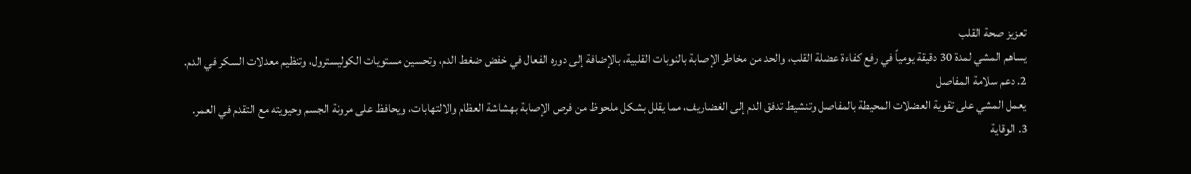تعزيز صحة القلب
يساهم المشي لمدة 30 دقيقة يومياً في رفع كفاءة عضلة القلب، والحد من مخاطر الإصابة بالنوبات القلبية، بالإضافة إلى دوره الفعال في خفض ضغط الدم، وتحسين مستويات الكوليسترول، وتنظيم معدلات السكر في الدم.
2. دعم سلامة المفاصل
يعمل المشي على تقوية العضلات المحيطة بالمفاصل وتنشيط تدفق الدم إلى الغضاريف، مما يقلل بشكل ملحوظ من فرص الإصابة بهشاشة العظام والالتهابات، ويحافظ على مرونة الجسم وحيويته مع التقدم في العمر.
3. الوقاية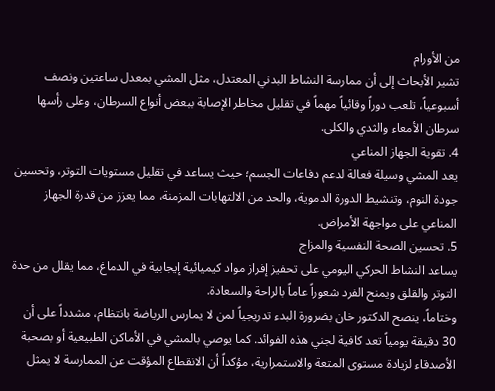من الأورام
تشير الأبحاث إلى أن ممارسة النشاط البدني المعتدل، مثل المشي بمعدل ساعتين ونصف أسبوعياً، تلعب دوراً وقائياً مهماً في تقليل مخاطر الإصابة ببعض أنواع السرطان، وعلى رأسها سرطان الأمعاء والثدي والكلى.
4. تقوية الجهاز المناعي
يعد المشي وسيلة فعالة لدعم دفاعات الجسم؛ حيث يساعد في تقليل مستويات التوتر، وتحسين جودة النوم، وتنشيط الدورة الدموية، والحد من الالتهابات المزمنة، مما يعزز من قدرة الجهاز المناعي على مواجهة الأمراض.
5. تحسين الصحة النفسية والمزاج
يساعد النشاط الحركي اليومي على تحفيز إفراز مواد كيميائية إيجابية في الدماغ، مما يقلل من حدة التوتر والقلق ويمنح الفرد شعوراً عاماً بالراحة والسعادة.
وختاماً، ينصح الدكتور خان بضرورة البدء تدريجياً لمن لا يمارس الرياضة بانتظام، مشدداً على أن 30 دقيقة يومياً تعد كافية لجني هذه الفوائد. كما يوصي بالمشي في الأماكن الطبيعية أو بصحبة الأصدقاء لزيادة مستوى المتعة والاستمرارية، مؤكداً أن الانقطاع المؤقت عن الممارسة لا يمثل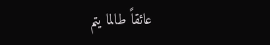عائقاً طالما يتم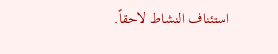استئناف النشاط لاحقاً.